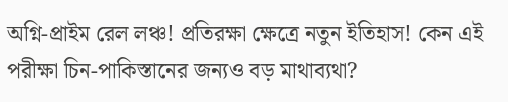অগ্নি-প্রাইম রেল লঞ্চ! প্রতিরক্ষা ক্ষেত্রে নতুন ইতিহাস! কেন এই পরীক্ষা চিন-পাকিস্তানের জন্যও বড় মাথাব্যথা?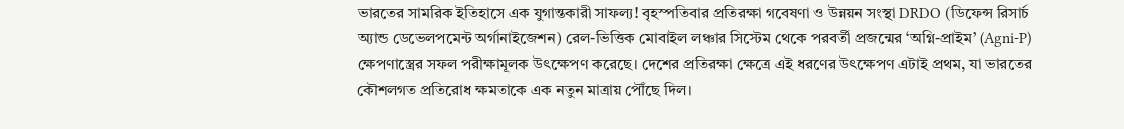ভারতের সামরিক ইতিহাসে এক যুগান্তকারী সাফল্য! বৃহস্পতিবার প্রতিরক্ষা গবেষণা ও উন্নয়ন সংস্থা DRDO (ডিফেন্স রিসার্চ অ্যান্ড ডেভেলপমেন্ট অর্গানাইজেশন) রেল-ভিত্তিক মোবাইল লঞ্চার সিস্টেম থেকে পরবর্তী প্রজন্মের ‘অগ্নি-প্রাইম’ (Agni-P) ক্ষেপণাস্ত্রের সফল পরীক্ষামূলক উৎক্ষেপণ করেছে। দেশের প্রতিরক্ষা ক্ষেত্রে এই ধরণের উৎক্ষেপণ এটাই প্রথম, যা ভারতের কৌশলগত প্রতিরোধ ক্ষমতাকে এক নতুন মাত্রায় পৌঁছে দিল।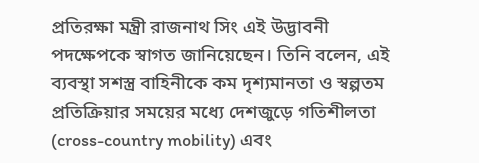প্রতিরক্ষা মন্ত্রী রাজনাথ সিং এই উদ্ভাবনী পদক্ষেপকে স্বাগত জানিয়েছেন। তিনি বলেন, এই ব্যবস্থা সশস্ত্র বাহিনীকে কম দৃশ্যমানতা ও স্বল্পতম প্রতিক্রিয়ার সময়ের মধ্যে দেশজুড়ে গতিশীলতা (cross-country mobility) এবং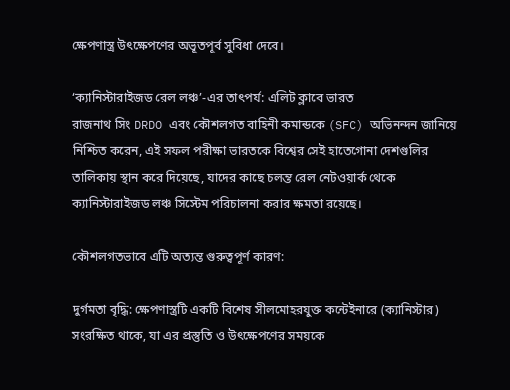ক্ষেপণাস্ত্র উৎক্ষেপণের অভূতপূর্ব সুবিধা দেবে।

‘ক্যানিস্টারাইজড রেল লঞ্চ’-এর তাৎপর্য: এলিট ক্লাবে ভারত
রাজনাথ সিং DRDO এবং কৌশলগত বাহিনী কমান্ডকে (SFC) অভিনন্দন জানিয়ে নিশ্চিত করেন, এই সফল পরীক্ষা ভারতকে বিশ্বের সেই হাতেগোনা দেশগুলির তালিকায় স্থান করে দিয়েছে, যাদের কাছে চলন্ত রেল নেটওয়ার্ক থেকে ক্যানিস্টারাইজড লঞ্চ সিস্টেম পরিচালনা করার ক্ষমতা রয়েছে।

কৌশলগতভাবে এটি অত্যন্ত গুরুত্বপূর্ণ কারণ:

দুর্গমতা বৃদ্ধি: ক্ষেপণাস্ত্রটি একটি বিশেষ সীলমোহরযুক্ত কন্টেইনারে (ক্যানিস্টার) সংরক্ষিত থাকে, যা এর প্রস্তুতি ও উৎক্ষেপণের সময়কে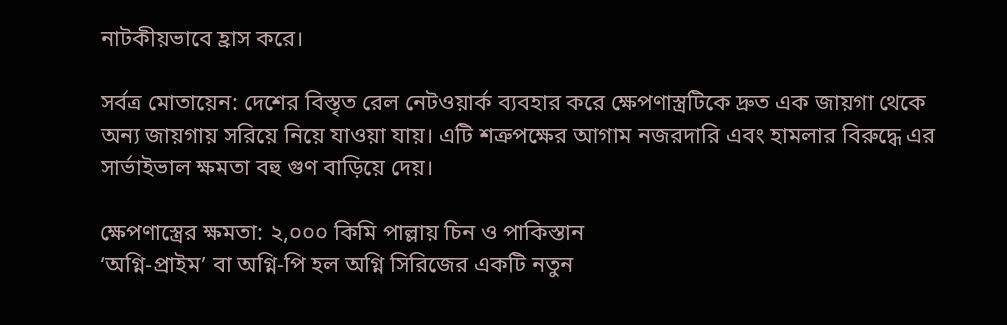নাটকীয়ভাবে হ্রাস করে।

সর্বত্র মোতায়েন: দেশের বিস্তৃত রেল নেটওয়ার্ক ব্যবহার করে ক্ষেপণাস্ত্রটিকে দ্রুত এক জায়গা থেকে অন্য জায়গায় সরিয়ে নিয়ে যাওয়া যায়। এটি শত্রুপক্ষের আগাম নজরদারি এবং হামলার বিরুদ্ধে এর সার্ভাইভাল ক্ষমতা বহু গুণ বাড়িয়ে দেয়।

ক্ষেপণাস্ত্রের ক্ষমতা: ২,০০০ কিমি পাল্লায় চিন ও পাকিস্তান
‘অগ্নি-প্রাইম’ বা অগ্নি-পি হল অগ্নি সিরিজের একটি নতুন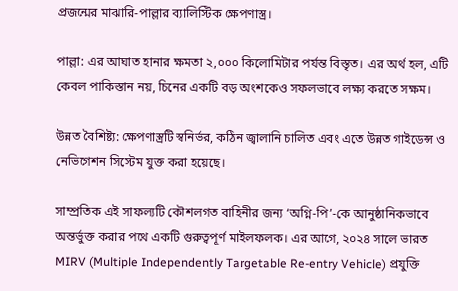প্রজন্মের মাঝারি-পাল্লার ব্যালিস্টিক ক্ষেপণাস্ত্র।

পাল্লা: এর আঘাত হানার ক্ষমতা ২,০০০ কিলোমিটার পর্যন্ত বিস্তৃত। এর অর্থ হল, এটি কেবল পাকিস্তান নয়, চিনের একটি বড় অংশকেও সফলভাবে লক্ষ্য করতে সক্ষম।

উন্নত বৈশিষ্ট্য: ক্ষেপণাস্ত্রটি স্বনির্ভর, কঠিন জ্বালানি চালিত এবং এতে উন্নত গাইডেন্স ও নেভিগেশন সিস্টেম যুক্ত করা হয়েছে।

সাম্প্রতিক এই সাফল্যটি কৌশলগত বাহিনীর জন্য ‘অগ্নি-পি’-কে আনুষ্ঠানিকভাবে অন্তর্ভুক্ত করার পথে একটি গুরুত্বপূর্ণ মাইলফলক। এর আগে, ২০২৪ সালে ভারত MIRV (Multiple Independently Targetable Re-entry Vehicle) প্রযুক্তি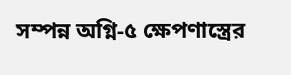সম্পন্ন অগ্নি-৫ ক্ষেপণাস্ত্রের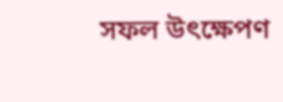সফল উৎক্ষেপণ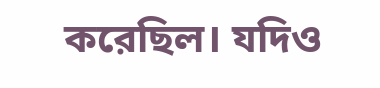করেছিল। যদিও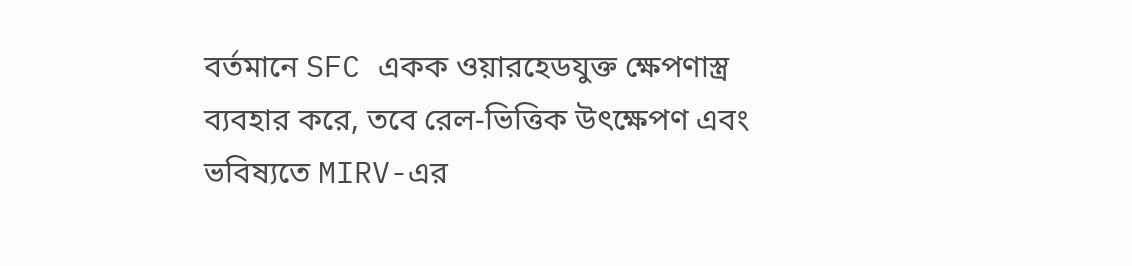বর্তমানে SFC একক ওয়ারহেডযুক্ত ক্ষেপণাস্ত্র ব্যবহার করে, তবে রেল-ভিত্তিক উৎক্ষেপণ এবং ভবিষ্যতে MIRV-এর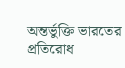অন্তর্ভুক্তি ভারতের প্রতিরোধ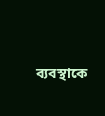ব্যবস্থাকে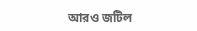আরও জটিল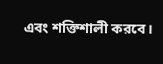এবং শক্তিশালী করবে।